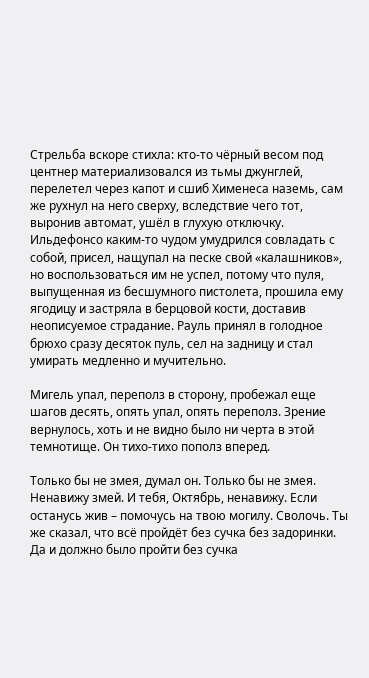Стрельба вскоре стихла: кто-то чёрный весом под центнер материализовался из тьмы джунглей, перелетел через капот и сшиб Хименеса наземь, сам же рухнул на него сверху, вследствие чего тот, выронив автомат, ушёл в глухую отключку. Ильдефонсо каким-то чудом умудрился совладать с собой, присел, нащупал на песке свой «калашников», но воспользоваться им не успел, потому что пуля, выпущенная из бесшумного пистолета, прошила ему ягодицу и застряла в берцовой кости, доставив неописуемое страдание. Рауль принял в голодное брюхо сразу десяток пуль, сел на задницу и стал умирать медленно и мучительно.

Мигель упал, переполз в сторону, пробежал еще шагов десять, опять упал, опять переполз. Зрение вернулось, хоть и не видно было ни черта в этой темнотище. Он тихо-тихо пополз вперед.

Только бы не змея, думал он. Только бы не змея. Ненавижу змей. И тебя, Октябрь, ненавижу. Если останусь жив – помочусь на твою могилу. Сволочь. Ты же сказал, что всё пройдёт без сучка без задоринки. Да и должно было пройти без сучка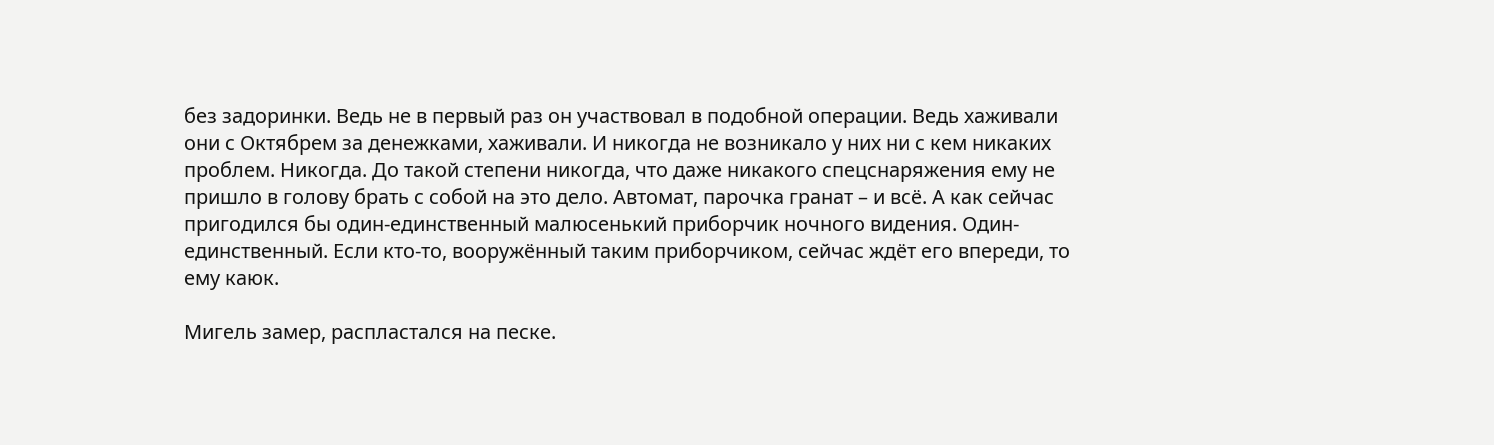без задоринки. Ведь не в первый раз он участвовал в подобной операции. Ведь хаживали они с Октябрем за денежками, хаживали. И никогда не возникало у них ни с кем никаких проблем. Никогда. До такой степени никогда, что даже никакого спецснаряжения ему не пришло в голову брать с собой на это дело. Автомат, парочка гранат – и всё. А как сейчас пригодился бы один-единственный малюсенький приборчик ночного видения. Один-единственный. Если кто-то, вооружённый таким приборчиком, сейчас ждёт его впереди, то ему каюк.

Мигель замер, распластался на песке.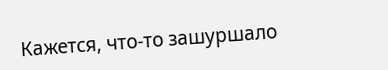Кажется, что-то зашуршало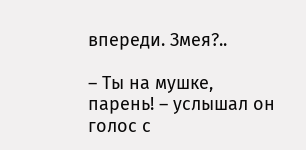впереди. Змея?..

– Ты на мушке, парень! – услышал он голос с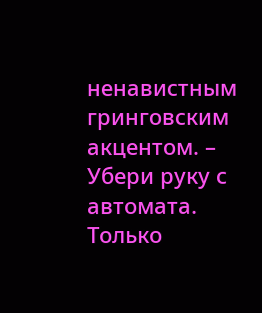ненавистным гринговским акцентом. – Убери руку с автомата. Только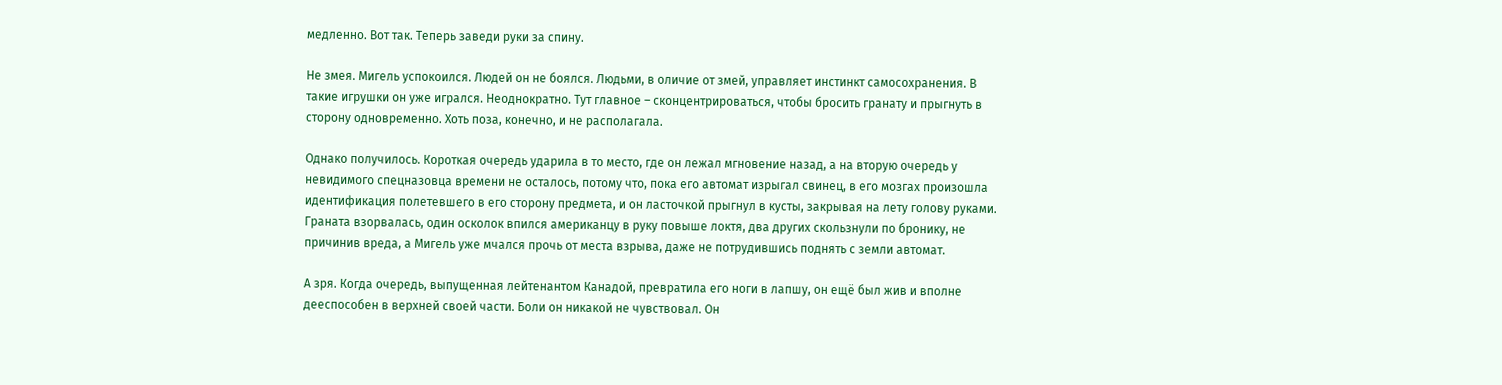медленно. Вот так. Теперь заведи руки за спину.

Не змея. Мигель успокоился. Людей он не боялся. Людьми, в оличие от змей, управляет инстинкт самосохранения. В такие игрушки он уже игрался. Неоднократно. Тут главное – сконцентрироваться, чтобы бросить гранату и прыгнуть в сторону одновременно. Хоть поза, конечно, и не располагала.

Однако получилось. Короткая очередь ударила в то место, где он лежал мгновение назад, а на вторую очередь у невидимого спецназовца времени не осталось, потому что, пока его автомат изрыгал свинец, в его мозгах произошла идентификация полетевшего в его сторону предмета, и он ласточкой прыгнул в кусты, закрывая на лету голову руками. Граната взорвалась, один осколок впился американцу в руку повыше локтя, два других скользнули по бронику, не причинив вреда, а Мигель уже мчался прочь от места взрыва, даже не потрудившись поднять с земли автомат.

А зря. Когда очередь, выпущенная лейтенантом Канадой, превратила его ноги в лапшу, он ещё был жив и вполне дееспособен в верхней своей части. Боли он никакой не чувствовал. Он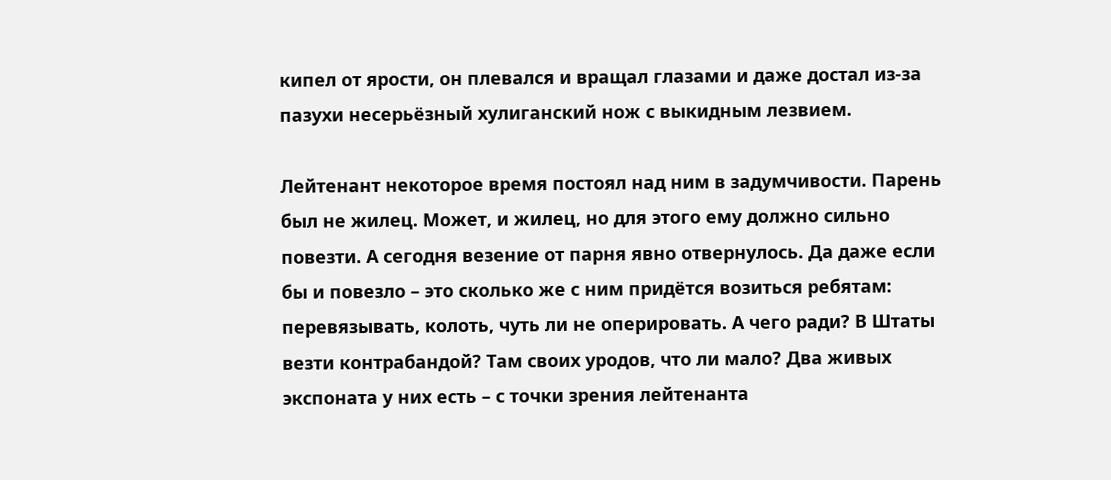кипел от ярости, он плевался и вращал глазами и даже достал из-за пазухи несерьёзный хулиганский нож с выкидным лезвием.

Лейтенант некоторое время постоял над ним в задумчивости. Парень был не жилец. Может, и жилец, но для этого ему должно сильно повезти. А сегодня везение от парня явно отвернулось. Да даже если бы и повезло – это сколько же с ним придётся возиться ребятам: перевязывать, колоть, чуть ли не оперировать. А чего ради? В Штаты везти контрабандой? Там своих уродов, что ли мало? Два живых экспоната у них есть – с точки зрения лейтенанта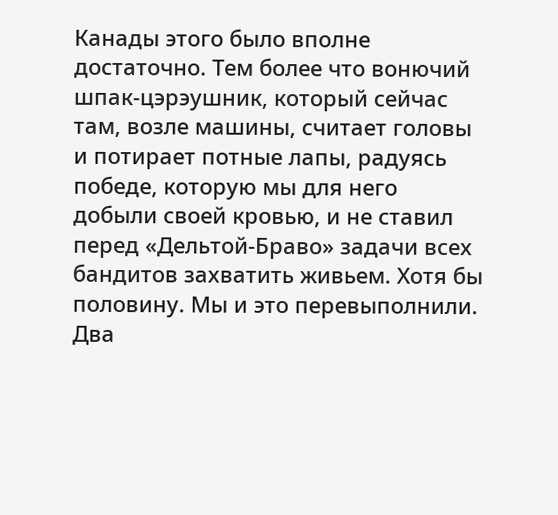Канады этого было вполне достаточно. Тем более что вонючий шпак-цэрэушник, который сейчас там, возле машины, считает головы и потирает потные лапы, радуясь победе, которую мы для него добыли своей кровью, и не ставил перед «Дельтой-Браво» задачи всех бандитов захватить живьем. Хотя бы половину. Мы и это перевыполнили. Два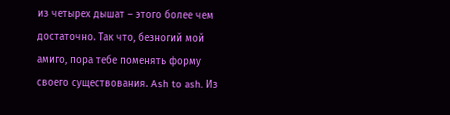из четырех дышат – этого более чем достаточно. Так что, безногий мой амиго, пора тебе поменять форму своего существования. Ash to ash. Из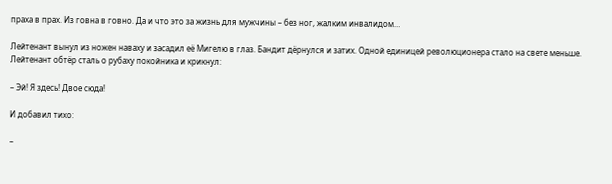праха в прах. Из говна в говно. Да и что это за жизнь для мужчины – без ног, жалким инвалидом…

Лейтенант вынул из ножен наваху и засадил её Мигелю в глаз. Бандит дёрнулся и затих. Одной единицей революционера стало на свете меньше. Лейтенант обтёр сталь о рубаху покойника и крикнул:

– Эй! Я здесь! Двое сюда!

И добавил тихо:

–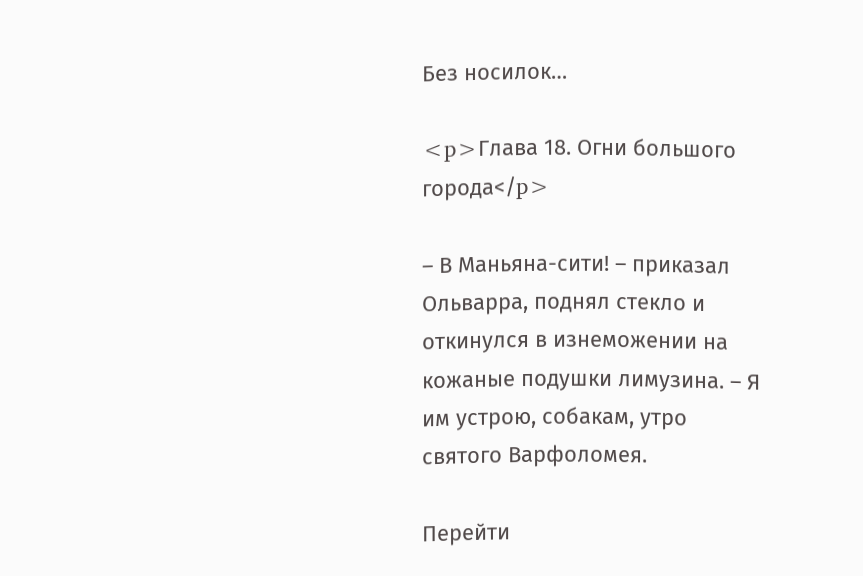Без носилок…

<p>Глава 18. Огни большого города</p>

– В Маньяна-сити! – приказал Ольварра, поднял стекло и откинулся в изнеможении на кожаные подушки лимузина. – Я им устрою, собакам, утро святого Варфоломея.

Перейти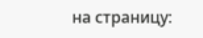на страницу: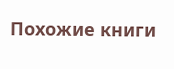Похожие книги